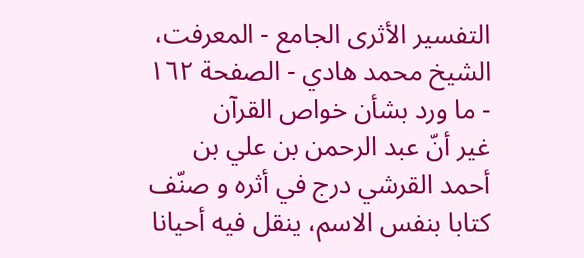التفسير الأثرى الجامع - المعرفت، الشيخ محمد هادي - الصفحة ١٦٢ - ما ورد بشأن خواص القرآن
غير أنّ عبد الرحمن بن علي بن أحمد القرشي درج في أثره و صنّف كتابا بنفس الاسم، ينقل فيه أحيانا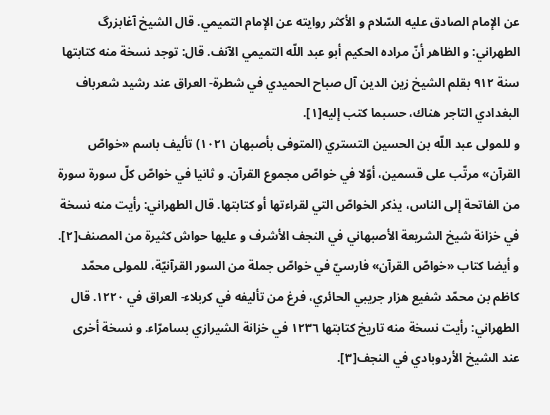عن الإمام الصادق عليه السّلام و الأكثر روايته عن الإمام التميمي. قال الشيخ آغابزرگ الطهراني: و الظاهر أنّ مراده الحكيم أبو عبد اللّه التميمي الآنف. قال: توجد نسخة منه كتابتها سنة ٩١٢ بقلم الشيخ زين الدين آل صباح الحميدي في شطرة- العراق عند رشيد شعرباف البغدادي التاجر هناك، حسبما كتب إليه[١].
و للمولى عبد اللّه بن الحسين التستري (المتوفى بأصبهان ١٠٢١) تأليف باسم «خواصّ القرآن» مرتّب على قسمين، أوّلا في خواصّ مجموع القرآن. و ثانيا في خواصّ كلّ سورة سورة من الفاتحة إلى الناس، يذكر الخواصّ التي لقراءتها أو كتابتها. قال الطهراني: رأيت منه نسخة في خزانة شيخ الشريعة الأصبهاني في النجف الأشرف و عليها حواش كثيرة من المصنف[٢].
و أيضا كتاب «خواصّ القرآن» فارسيّ في خواصّ جملة من السور القرآنيّة، للمولى محمّد كاظم بن محمّد شفيع هزار جريبي الحائري، فرغ من تأليفه في كربلاء- العراق في ١٢٢٠. قال الطهراني: رأيت نسخة منه تاريخ كتابتها ١٢٣٦ في خزانة الشيرازي بسامرّاء. و نسخة أخرى عند الشيخ الأردوبادي في النجف[٣].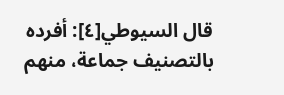قال السيوطي[٤]: أفرده بالتصنيف جماعة، منهم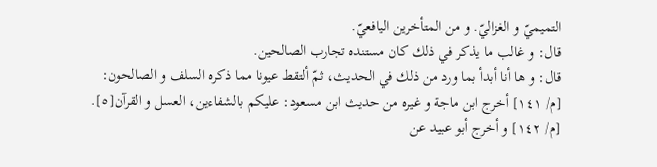التميميّ و الغزاليّ. و من المتأخرين اليافعيّ.
قال: و غالب ما يذكر في ذلك كان مستنده تجارب الصالحين.
قال: و ها أنا أبدأ بما ورد من ذلك في الحديث، ثمّ ألتقط عيونا مما ذكره السلف و الصالحون:
[م/ ١٤١] أخرج ابن ماجة و غيره من حديث ابن مسعود: عليكم بالشفاءين، العسل و القرآن[٥].
[م/ ١٤٢] و أخرج أبو عبيد عن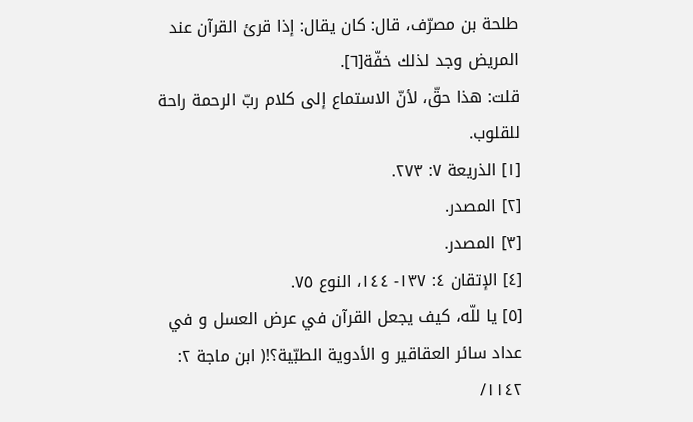طلحة بن مصرّف، قال: كان يقال: إذا قرئ القرآن عند المريض وجد لذلك خفّة[٦].
قلت: هذا حقّ، لأنّ الاستماع إلى كلام ربّ الرحمة راحة للقلوب.
[١] الذريعة ٧: ٢٧٣.
[٢] المصدر.
[٣] المصدر.
[٤] الإتقان ٤: ١٣٧- ١٤٤، النوع ٧٥.
[٥] يا للّه، كيف يجعل القرآن في عرض العسل و في عداد سائر العقاقير و الأدوية الطبّية؟!( ابن ماجة ٢: ١١٤٢/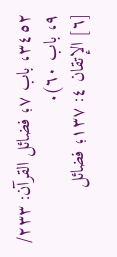٣٤٥٢، باب ٧؛ فضائل القرآن: ٢٣٣/ ٩، باب ٦٠).
[٦] الإتقان ٤: ١٣٧؛ فضائل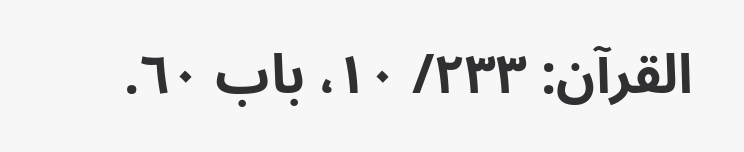القرآن: ٢٣٣/ ١٠، باب ٦٠.